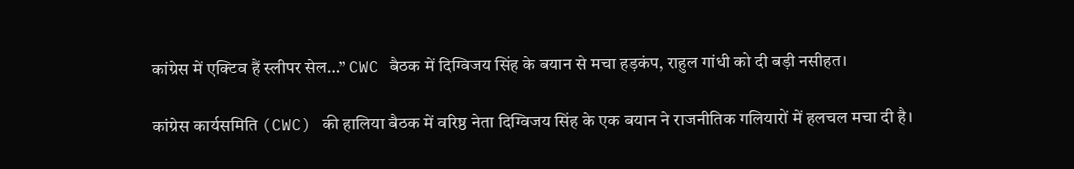कांग्रेस में एक्टिव हैं स्लीपर सेल…” CWC बैठक में दिग्विजय सिंह के बयान से मचा हड़कंप, राहुल गांधी को दी बड़ी नसीहत।

कांग्रेस कार्यसमिति (CWC) की हालिया बैठक में वरिष्ठ नेता दिग्विजय सिंह के एक बयान ने राजनीतिक गलियारों में हलचल मचा दी है।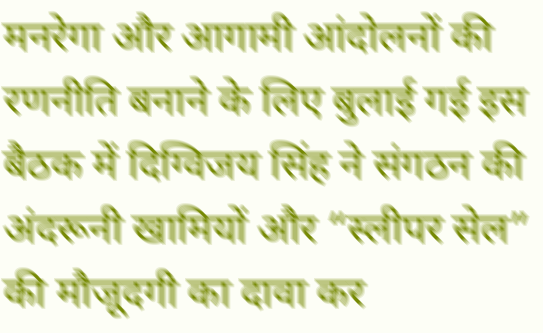मनरेगा और आगामी आंदोलनों की रणनीति बनाने के लिए बुलाई गई इस बैठक में दिग्विजय सिंह ने संगठन की अंदरूनी खामियों और “स्लीपर सेल” की मौजूदगी का दावा कर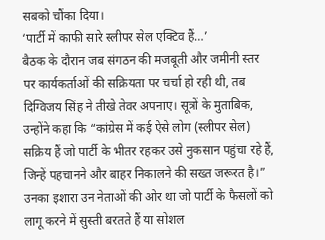सबको चौंका दिया।
‘पार्टी में काफी सारे स्लीपर सेल एक्टिव हैं…’
बैठक के दौरान जब संगठन की मजबूती और जमीनी स्तर पर कार्यकर्ताओं की सक्रियता पर चर्चा हो रही थी, तब दिग्विजय सिंह ने तीखे तेवर अपनाए। सूत्रों के मुताबिक, उन्होंने कहा कि “कांग्रेस में कई ऐसे लोग (स्लीपर सेल) सक्रिय हैं जो पार्टी के भीतर रहकर उसे नुकसान पहुंचा रहे हैं, जिन्हें पहचानने और बाहर निकालने की सख्त जरूरत है।”
उनका इशारा उन नेताओं की ओर था जो पार्टी के फैसलों को लागू करने में सुस्ती बरतते हैं या सोशल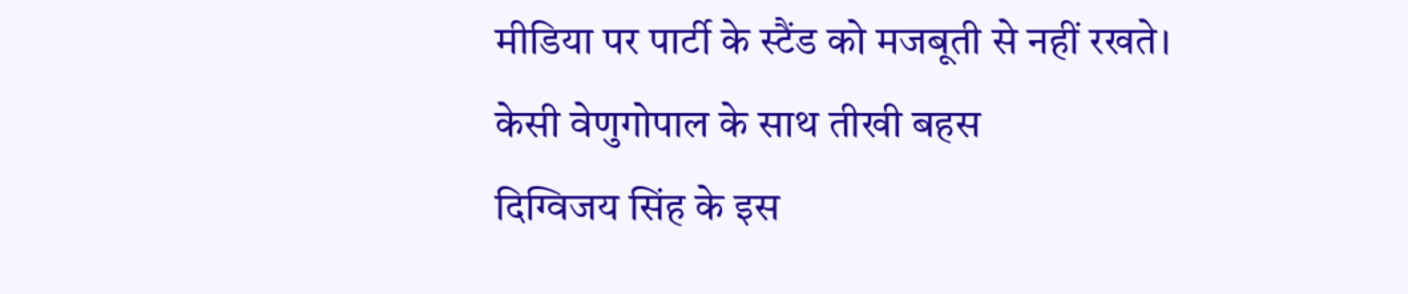मीडिया पर पार्टी के स्टैंड को मजबूती से नहीं रखते।
केसी वेणुगोपाल के साथ तीखी बहस
दिग्विजय सिंह के इस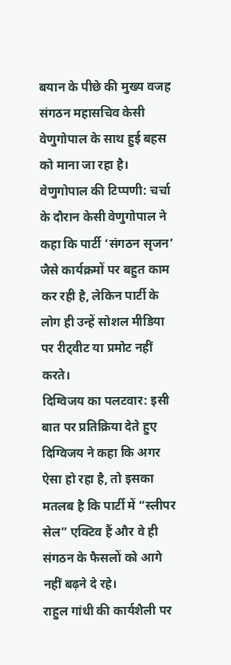बयान के पीछे की मुख्य वजह संगठन महासचिव केसी वेणुगोपाल के साथ हुई बहस को माना जा रहा है।
वेणुगोपाल की टिप्पणी: चर्चा के दौरान केसी वेणुगोपाल ने कहा कि पार्टी ‘संगठन सृजन’ जैसे कार्यक्रमों पर बहुत काम कर रही है, लेकिन पार्टी के लोग ही उन्हें सोशल मीडिया पर रीट्वीट या प्रमोट नहीं करते।
दिग्विजय का पलटवार: इसी बात पर प्रतिक्रिया देते हुए दिग्विजय ने कहा कि अगर ऐसा हो रहा है, तो इसका मतलब है कि पार्टी में “स्लीपर सेल” एक्टिव हैं और वे ही संगठन के फैसलों को आगे नहीं बढ़ने दे रहे।
राहुल गांधी की कार्यशैली पर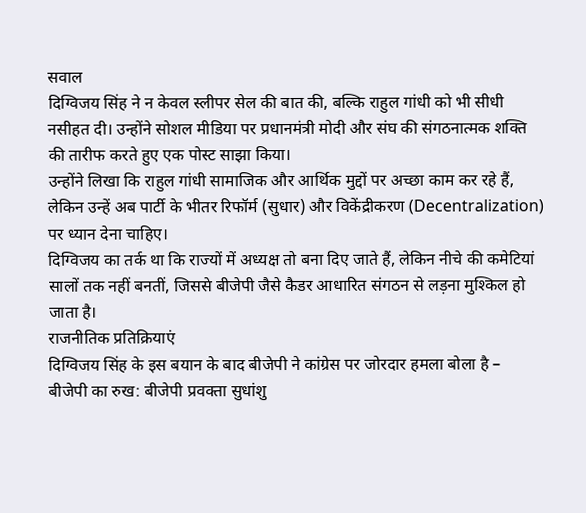सवाल
दिग्विजय सिंह ने न केवल स्लीपर सेल की बात की, बल्कि राहुल गांधी को भी सीधी नसीहत दी। उन्होंने सोशल मीडिया पर प्रधानमंत्री मोदी और संघ की संगठनात्मक शक्ति की तारीफ करते हुए एक पोस्ट साझा किया।
उन्होंने लिखा कि राहुल गांधी सामाजिक और आर्थिक मुद्दों पर अच्छा काम कर रहे हैं, लेकिन उन्हें अब पार्टी के भीतर रिफॉर्म (सुधार) और विकेंद्रीकरण (Decentralization) पर ध्यान देना चाहिए।
दिग्विजय का तर्क था कि राज्यों में अध्यक्ष तो बना दिए जाते हैं, लेकिन नीचे की कमेटियां सालों तक नहीं बनतीं, जिससे बीजेपी जैसे कैडर आधारित संगठन से लड़ना मुश्किल हो जाता है।
राजनीतिक प्रतिक्रियाएं
दिग्विजय सिंह के इस बयान के बाद बीजेपी ने कांग्रेस पर जोरदार हमला बोला है –
बीजेपी का रुख: बीजेपी प्रवक्ता सुधांशु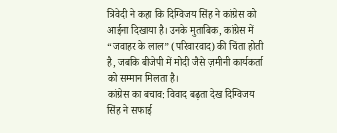त्रिवेदी ने कहा कि दिग्विजय सिंह ने कांग्रेस को आईना दिखाया है। उनके मुताबिक, कांग्रेस में “जवाहर के लाल” (परिवारवाद) की चिंता होती है, जबकि बीजेपी में मोदी जैसे ज़मीनी कार्यकर्ता को सम्मान मिलता है।
कांग्रेस का बचाव: विवाद बढ़ता देख दिग्विजय सिंह ने सफाई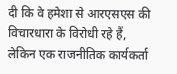दी कि वे हमेशा से आरएसएस की विचारधारा के विरोधी रहे हैं, लेकिन एक राजनीतिक कार्यकर्ता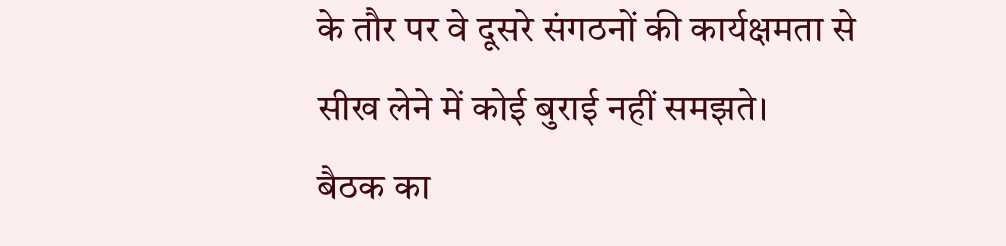के तौर पर वे दूसरे संगठनों की कार्यक्षमता से सीख लेने में कोई बुराई नहीं समझते।
बैठक का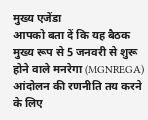मुख्य एजेंडा
आपको बता दें कि यह बैठक मुख्य रूप से 5 जनवरी से शुरू होने वाले मनरेगा (MGNREGA) आंदोलन की रणनीति तय करने के लिए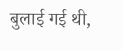बुलाई गई थी,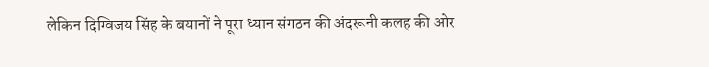लेकिन दिग्विजय सिंह के बयानों ने पूरा ध्यान संगठन की अंदरूनी कलह की ओर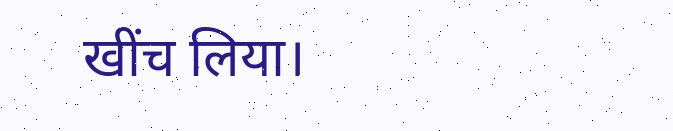खींच लिया।